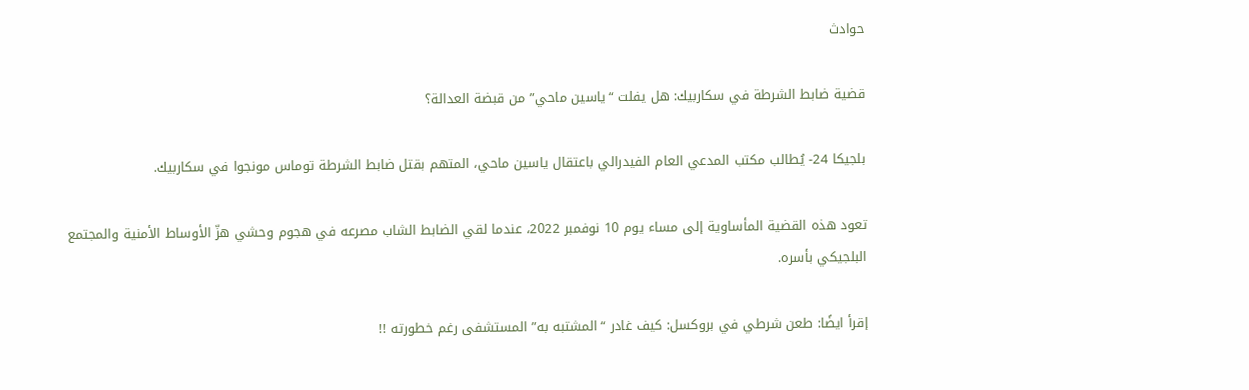حوادث

قضية ضابط الشرطة في سكاربيك: هل يفلت “ياسين ماحي” من قبضة العدالة؟

بلجيكا 24- يُطالب مكتب المدعي العام الفيدرالي باعتقال ياسين ماحي، المتهم بقتل ضابط الشرطة توماس مونجوا في سكاربيك.

تعود هذه القضية المأساوية إلى مساء يوم 10 نوفمبر 2022، عندما لقي الضابط الشاب مصرعه في هجوم وحشي هزّ الأوساط الأمنية والمجتمع البلجيكي بأسره.

إقرأ ايضًا: طعن شرطي في بروكسل: كيف غادر “المشتبه به” المستشفى رغم خطورته !!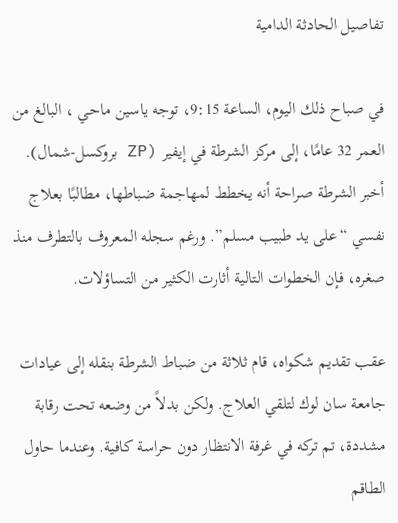تفاصيل الحادثة الدامية

في صباح ذلك اليوم، الساعة 9:15، توجه ياسين ماحي ، البالغ من العمر 32 عامًا، إلى مركز الشرطة في إيفير (ZP بروكسل-شمال). أخبر الشرطة صراحة أنه يخطط لمهاجمة ضباطها، مطالبًا بعلاج نفسي “على يد طبيب مسلم”. ورغم سجله المعروف بالتطرف منذ صغره، فإن الخطوات التالية أثارت الكثير من التساؤلات.

عقب تقديم شكواه، قام ثلاثة من ضباط الشرطة بنقله إلى عيادات جامعة سان لوك لتلقي العلاج. ولكن بدلاً من وضعه تحت رقابة مشددة، تم تركه في غرفة الانتظار دون حراسة كافية. وعندما حاول الطاقم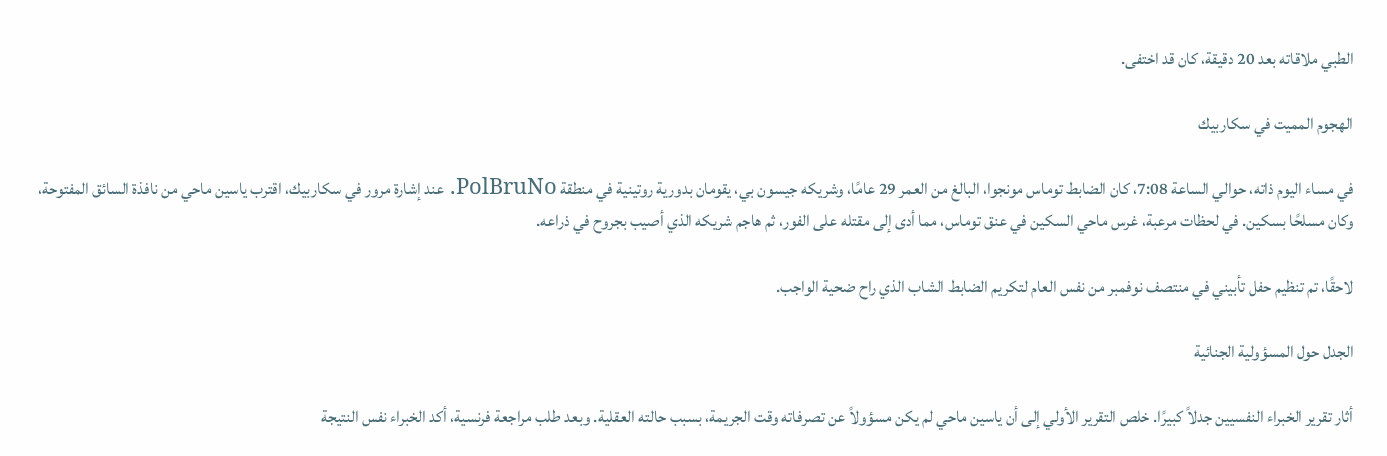الطبي ملاقاته بعد 20 دقيقة، كان قد اختفى.

الهجوم المميت في سكاربيك

في مساء اليوم ذاته، حوالي الساعة 7:08، كان الضابط توماس مونجوا، البالغ من العمر 29 عامًا، وشريكه جيسون بي، يقومان بدورية روتينية في منطقة PolBruNo. عند إشارة مرور في سكاربيك، اقترب ياسين ماحي من نافذة السائق المفتوحة، وكان مسلحًا بسكين. في لحظات مرعبة، غرس ماحي السكين في عنق توماس، مما أدى إلى مقتله على الفور، ثم هاجم شريكه الذي أصيب بجروح في ذراعه.

لاحقًا، تم تنظيم حفل تأبيني في منتصف نوفمبر من نفس العام لتكريم الضابط الشاب الذي راح ضحية الواجب.

الجدل حول المسؤولية الجنائية

أثار تقرير الخبراء النفسيين جدلاً كبيرًا. خلص التقرير الأولي إلى أن ياسين ماحي لم يكن مسؤولاً عن تصرفاته وقت الجريمة، بسبب حالته العقلية. وبعد طلب مراجعة فرنسية، أكد الخبراء نفس النتيجة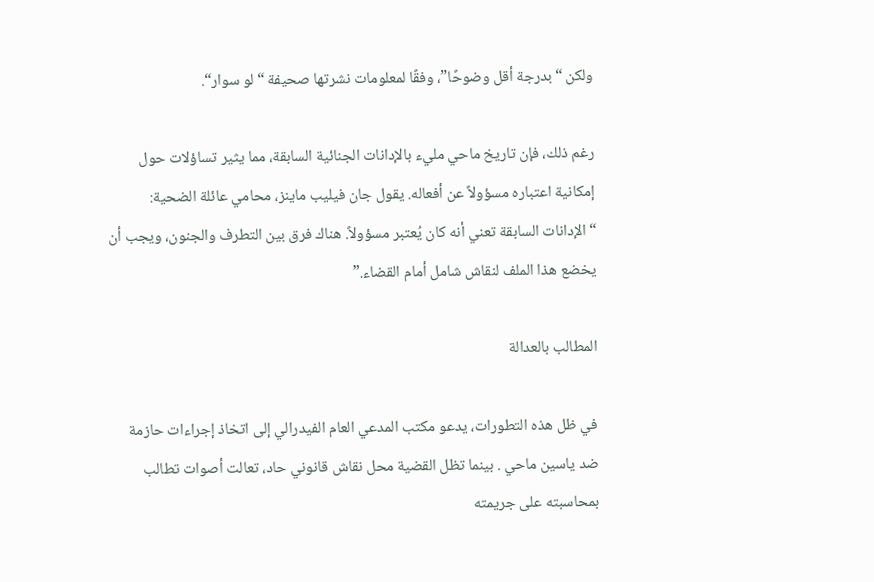ولكن “بدرجة أقل وضوحًا”، وفقًا لمعلومات نشرتها صحيفة “لو سوار“.

رغم ذلك، فإن تاريخ ماحي مليء بالإدانات الجنائية السابقة، مما يثير تساؤلات حول إمكانية اعتباره مسؤولاً عن أفعاله. يقول جان فيليب ماينز، محامي عائلة الضحية: “الإدانات السابقة تعني أنه كان يُعتبر مسؤولاً. هناك فرق بين التطرف والجنون، ويجب أن يخضع هذا الملف لنقاش شامل أمام القضاء.”

المطالب بالعدالة

في ظل هذه التطورات، يدعو مكتب المدعي العام الفيدرالي إلى اتخاذ إجراءات حازمة ضد ياسين ماحي . بينما تظل القضية محل نقاش قانوني حاد، تعالت أصوات تطالب بمحاسبته على جريمته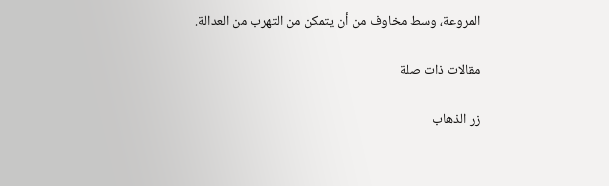المروعة، وسط مخاوف من أن يتمكن من التهرب من العدالة.

مقالات ذات صلة

زر الذهاب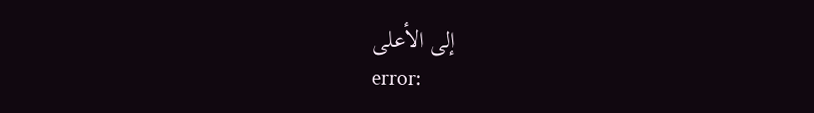إلى الأعلى
error: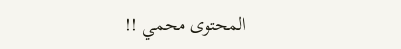المحتوى محمي !!